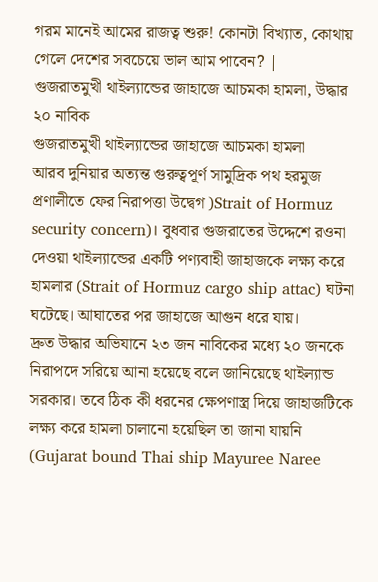গরম মানেই আমের রাজত্ব শুরু! কোনটা বিখ্যাত, কোথায় গেলে দেশের সবচেয়ে ভাল আম পাবেন? |
গুজরাতমুখী থাইল্যান্ডের জাহাজে আচমকা হামলা, উদ্ধার ২০ নাবিক
গুজরাতমুখী থাইল্যান্ডের জাহাজে আচমকা হামলা
আরব দুনিয়ার অত্যন্ত গুরুত্বপূর্ণ সামুদ্রিক পথ হরমুজ প্রণালীতে ফের নিরাপত্তা উদ্বেগ )Strait of Hormuz security concern)। বুধবার গুজরাতের উদ্দেশে রওনা দেওয়া থাইল্যান্ডের একটি পণ্যবাহী জাহাজকে লক্ষ্য করে হামলার (Strait of Hormuz cargo ship attac) ঘটনা ঘটেছে। আঘাতের পর জাহাজে আগুন ধরে যায়।
দ্রুত উদ্ধার অভিযানে ২৩ জন নাবিকের মধ্যে ২০ জনকে নিরাপদে সরিয়ে আনা হয়েছে বলে জানিয়েছে থাইল্যান্ড সরকার। তবে ঠিক কী ধরনের ক্ষেপণাস্ত্র দিয়ে জাহাজটিকে লক্ষ্য করে হামলা চালানো হয়েছিল তা জানা যায়নি (Gujarat bound Thai ship Mayuree Naree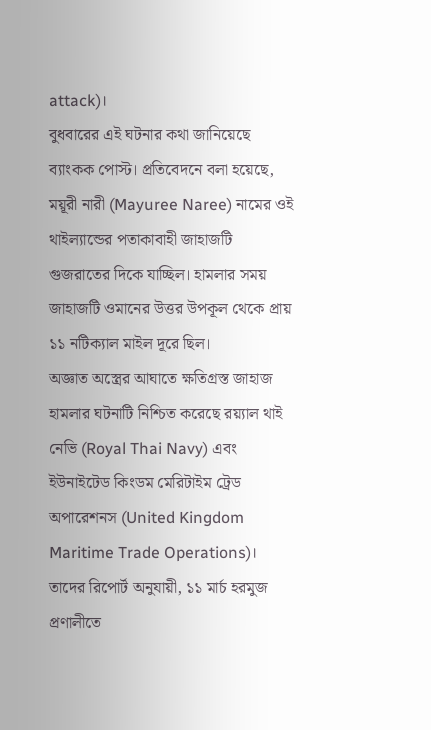attack)।
বুধবারের এই ঘটনার কথা জানিয়েছে ব্যাংকক পোস্ট। প্রতিবেদনে বলা হয়েছে, ময়ূরী নারী (Mayuree Naree) নামের ওই থাইল্যান্ডের পতাকাবাহী জাহাজটি গুজরাতের দিকে যাচ্ছিল। হামলার সময় জাহাজটি ওমানের উত্তর উপকূল থেকে প্রায় ১১ নটিক্যাল মাইল দূরে ছিল।
অজ্ঞাত অস্ত্রের আঘাতে ক্ষতিগ্রস্ত জাহাজ
হামলার ঘটনাটি নিশ্চিত করেছে রয়্যাল থাই নেভি (Royal Thai Navy) এবং ইউনাইটেড কিংডম মেরিটাইম ট্রেড অপারেশনস (United Kingdom Maritime Trade Operations)। তাদের রিপোর্ট অনুযায়ী, ১১ মার্চ হরমুজ প্রণালীতে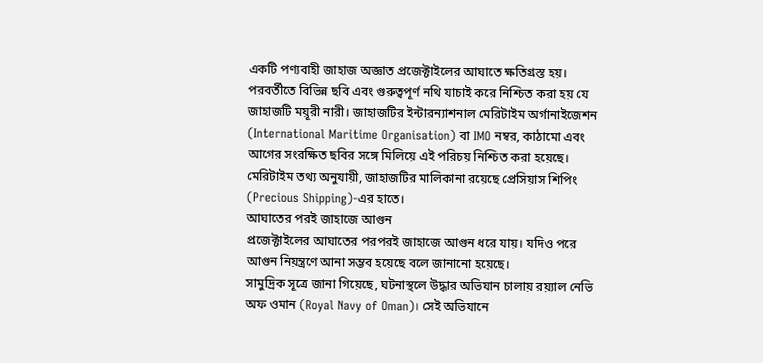একটি পণ্যবাহী জাহাজ অজ্ঞাত প্রজেক্টাইলের আঘাতে ক্ষতিগ্রস্ত হয়।
পরবর্তীতে বিভিন্ন ছবি এবং গুরুত্বপূর্ণ নথি যাচাই করে নিশ্চিত করা হয় যে জাহাজটি ময়ূরী নারী। জাহাজটির ইন্টারন্যাশনাল মেরিটাইম অর্গানাইজেশন (International Maritime Organisation) বা IMO নম্বর, কাঠামো এবং আগের সংরক্ষিত ছবির সঙ্গে মিলিয়ে এই পরিচয় নিশ্চিত করা হয়েছে।
মেরিটাইম তথ্য অনুযায়ী, জাহাজটির মালিকানা রয়েছে প্রেসিয়াস শিপিং (Precious Shipping)-এর হাতে।
আঘাতের পরই জাহাজে আগুন
প্রজেক্টাইলের আঘাতের পরপরই জাহাজে আগুন ধরে যায়। যদিও পরে আগুন নিয়ন্ত্রণে আনা সম্ভব হয়েছে বলে জানানো হয়েছে।
সামুদ্রিক সূত্রে জানা গিয়েছে, ঘটনাস্থলে উদ্ধার অভিযান চালায় রয়্যাল নেভি অফ ওমান (Royal Navy of Oman)। সেই অভিযানে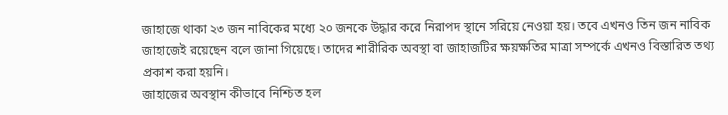জাহাজে থাকা ২৩ জন নাবিকের মধ্যে ২০ জনকে উদ্ধার করে নিরাপদ স্থানে সরিয়ে নেওয়া হয়। তবে এখনও তিন জন নাবিক জাহাজেই রয়েছেন বলে জানা গিয়েছে। তাদের শারীরিক অবস্থা বা জাহাজটির ক্ষয়ক্ষতির মাত্রা সম্পর্কে এখনও বিস্তারিত তথ্য প্রকাশ করা হয়নি।
জাহাজের অবস্থান কীভাবে নিশ্চিত হল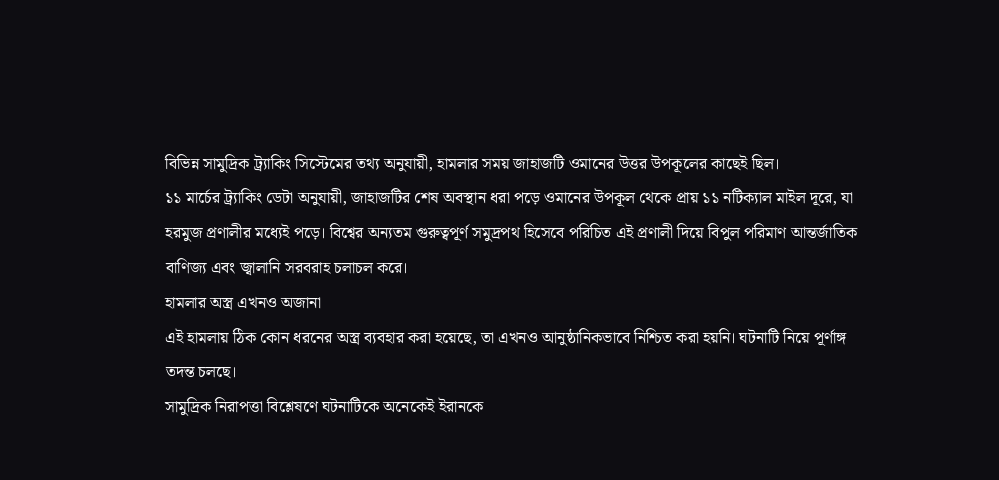বিভিন্ন সামুদ্রিক ট্র্যাকিং সিস্টেমের তথ্য অনুযায়ী, হামলার সময় জাহাজটি ওমানের উত্তর উপকূলের কাছেই ছিল।
১১ মার্চের ট্র্যাকিং ডেটা অনুযায়ী, জাহাজটির শেষ অবস্থান ধরা পড়ে ওমানের উপকূল থেকে প্রায় ১১ নটিক্যাল মাইল দূরে, যা হরমুজ প্রণালীর মধ্যেই পড়ে। বিশ্বের অন্যতম গুরুত্বপূর্ণ সমুদ্রপথ হিসেবে পরিচিত এই প্রণালী দিয়ে বিপুল পরিমাণ আন্তর্জাতিক বাণিজ্য এবং জ্বালানি সরবরাহ চলাচল করে।
হামলার অস্ত্র এখনও অজানা
এই হামলায় ঠিক কোন ধরনের অস্ত্র ব্যবহার করা হয়েছে, তা এখনও আনুষ্ঠানিকভাবে নিশ্চিত করা হয়নি। ঘটনাটি নিয়ে পূর্ণাঙ্গ তদন্ত চলছে।
সামুদ্রিক নিরাপত্তা বিশ্লেষণে ঘটনাটিকে অনেকেই ইরানকে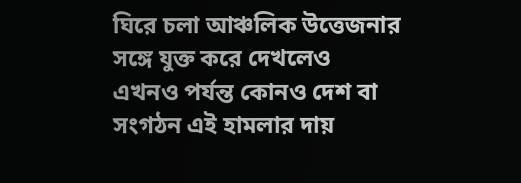ঘিরে চলা আঞ্চলিক উত্তেজনার সঙ্গে যুক্ত করে দেখলেও এখনও পর্যন্ত কোনও দেশ বা সংগঠন এই হামলার দায়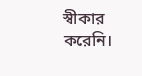স্বীকার করেনি।